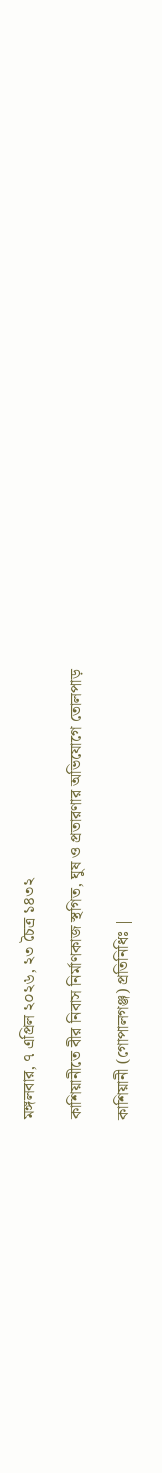মঙ্গলবার, ৭ এপ্রিল ২০২৬, ২৩ চৈত্র ১৪৩২

কাশিয়ানীতে বীর নিবাস নির্মাণকাজ স্থগিত, ঘুষ ও প্রতারণার অভিযোগে তোলপাড়

কাশিয়ানী (গোপালগঞ্জ) প্রতিনিধিঃ |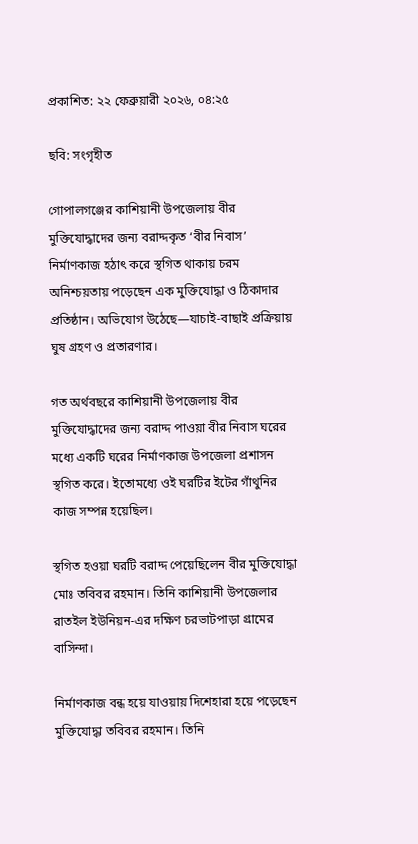প্রকাশিত: ২২ ফেব্রুয়ারী ২০২৬, ০৪:২৫

ছবি: সংগৃহীত

গোপালগঞ্জের কাশিয়ানী উপজেলায় বীর মুক্তিযোদ্ধাদের জন্য বরাদ্দকৃত ‘বীর নিবাস’ নির্মাণকাজ হঠাৎ করে স্থগিত থাকায় চরম অনিশ্চয়তায় পড়েছেন এক মুক্তিযোদ্ধা ও ঠিকাদার প্রতিষ্ঠান। অভিযোগ উঠেছে—যাচাই-বাছাই প্রক্রিয়ায় ঘুষ গ্রহণ ও প্রতারণার।

গত অর্থবছরে কাশিয়ানী উপজেলায় বীর মুক্তিযোদ্ধাদের জন্য বরাদ্দ পাওয়া বীর নিবাস ঘরের মধ্যে একটি ঘরের নির্মাণকাজ উপজেলা প্রশাসন স্থগিত করে। ইতোমধ্যে ওই ঘরটির ইটের গাঁথুনির কাজ সম্পন্ন হয়েছিল।

স্থগিত হওয়া ঘরটি বরাদ্দ পেয়েছিলেন বীর মুক্তিযোদ্ধা মোঃ তবিবর রহমান। তিনি কাশিয়ানী উপজেলার রাতইল ইউনিয়ন-এর দক্ষিণ চরভাটপাড়া গ্রামের বাসিন্দা।

নির্মাণকাজ বন্ধ হয়ে যাওয়ায় দিশেহারা হয়ে পড়েছেন মুক্তিযোদ্ধা তবিবর রহমান। তিনি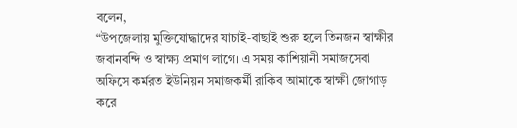বলেন,
“উপজেলায় মুক্তিযোদ্ধাদের যাচাই-বাছাই শুরু হলে তিনজন স্বাক্ষীর জবানবন্দি ও স্বাক্ষ্য প্রমাণ লাগে। এ সময় কাশিয়ানী সমাজসেবা অফিসে কর্মরত ইউনিয়ন সমাজকর্মী রাকিব আমাকে স্বাক্ষী জোগাড় করে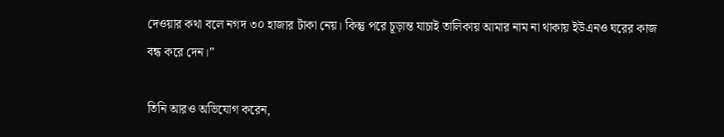দেওয়ার কথা বলে নগদ ৩০ হাজার টাকা নেয়। কিন্তু পরে চূড়ান্ত যাচাই তালিকায় আমার নাম না থাকায় ইউএনও ঘরের কাজ বন্ধ করে দেন।”

তিনি আরও অভিযোগ করেন,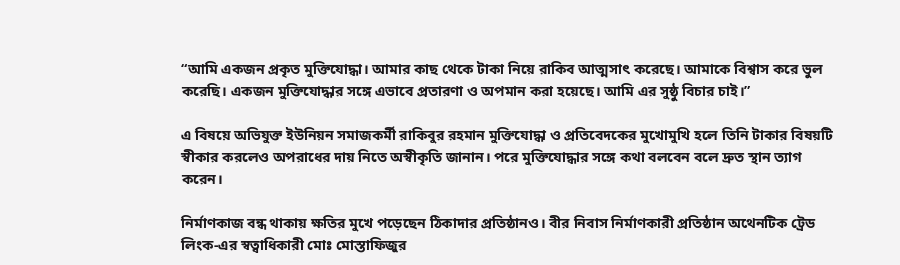“আমি একজন প্রকৃত মুক্তিযোদ্ধা। আমার কাছ থেকে টাকা নিয়ে রাকিব আত্মসাৎ করেছে। আমাকে বিশ্বাস করে ভুল করেছি। একজন মুক্তিযোদ্ধার সঙ্গে এভাবে প্রতারণা ও অপমান করা হয়েছে। আমি এর সুষ্ঠু বিচার চাই।”

এ বিষয়ে অভিযুক্ত ইউনিয়ন সমাজকর্মী রাকিবুর রহমান মুক্তিযোদ্ধা ও প্রতিবেদকের মুখোমুখি হলে তিনি টাকার বিষয়টি স্বীকার করলেও অপরাধের দায় নিতে অস্বীকৃতি জানান। পরে মুক্তিযোদ্ধার সঙ্গে কথা বলবেন বলে দ্রুত স্থান ত্যাগ করেন।

নির্মাণকাজ বন্ধ থাকায় ক্ষতির মুখে পড়েছেন ঠিকাদার প্রতিষ্ঠানও। বীর নিবাস নির্মাণকারী প্রতিষ্ঠান অথেনটিক ট্রেড লিংক-এর স্বত্বাধিকারী মোঃ মোস্তাফিজুর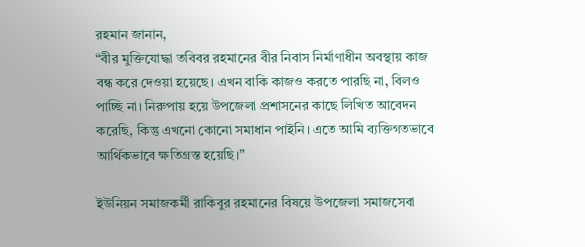রহমান জানান,
“বীর মুক্তিযোদ্ধা তবিবর রহমানের বীর নিবাস নির্মাণাধীন অবস্থায় কাজ বন্ধ করে দেওয়া হয়েছে। এখন বাকি কাজও করতে পারছি না, বিলও পাচ্ছি না। নিরুপায় হয়ে উপজেলা প্রশাসনের কাছে লিখিত আবেদন করেছি, কিন্তু এখনো কোনো সমাধান পাইনি। এতে আমি ব্যক্তিগতভাবে আর্থিকভাবে ক্ষতিগ্রস্ত হয়েছি।”

ইউনিয়ন সমাজকর্মী রাকিবুর রহমানের বিষয়ে উপজেলা সমাজসেবা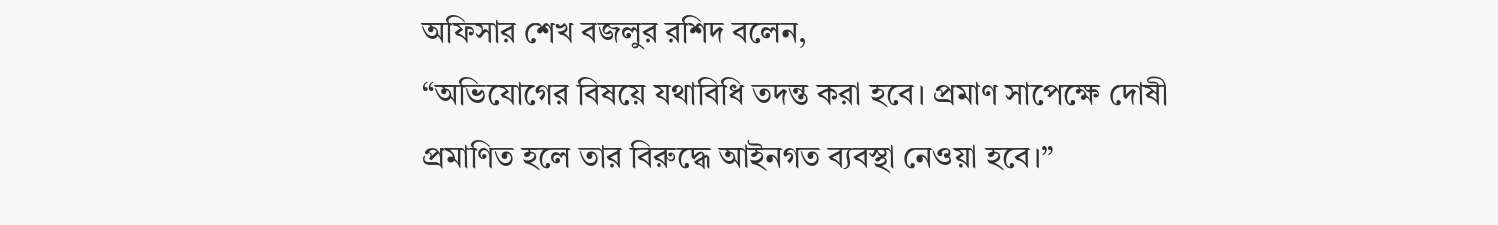অফিসার শেখ বজলুর রশিদ বলেন,
“অভিযোগের বিষয়ে যথাবিধি তদন্ত করা হবে। প্রমাণ সাপেক্ষে দোষী প্রমাণিত হলে তার বিরুদ্ধে আইনগত ব্যবস্থা নেওয়া হবে।”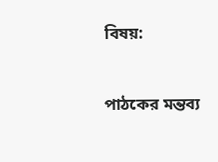বিষয়:


পাঠকের মন্তব্য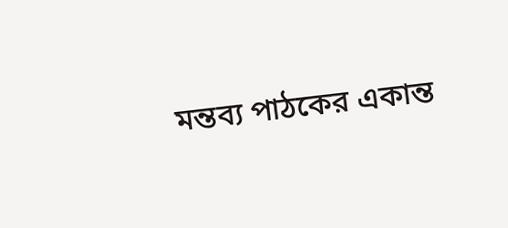মন্তব্য পাঠকের একান্ত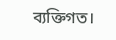ব্যক্তিগত।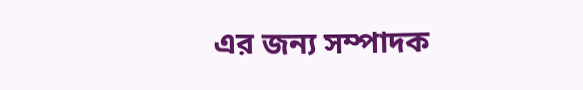এর জন্য সম্পাদক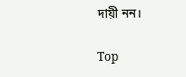দায়ী নন।

Top